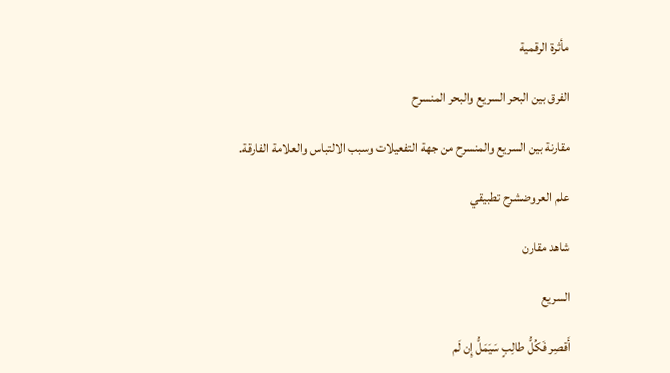مأثرة الرقمية

الفرق بين البحر السريع والبحر المنسرح

مقارنة بين السريع والمنسرح من جهة التفعيلات وسبب الالتباس والعلامة الفارقة.

علم العروضشرح تطبيقي

شاهد مقارن

السريع

أَقصِر فَكُلُّ طالِبٍ سَيَمَلُّ إِن لَم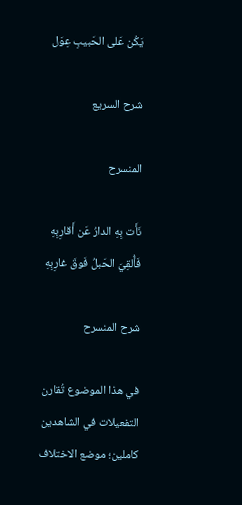يَكُن عَلى الحَبيبِ عِوَل

شرح السريع

المنسرح

نَأَت بِهِ الدارُ عَن أَقارِبِهِ فَأُلقِيَ الحَبلُ فَوقَ غارِبِهِ

شرح المنسرح

في هذا الموضوع تُقارن التفعيلات في الشاهدين كاملين؛ موضع الاختلاف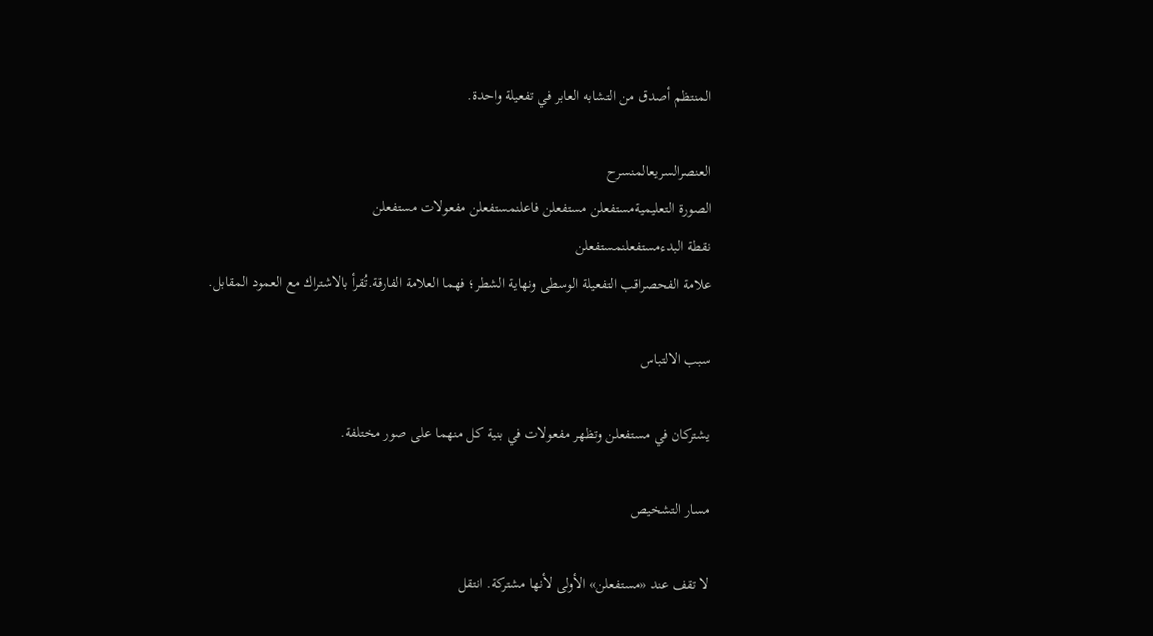المنتظم أصدق من التشابه العابر في تفعيلة واحدة.

العنصرالسريعالمنسرح
الصورة التعليميةمستفعلن مستفعلن فاعلنمستفعلن مفعولات مستفعلن
نقطة البدءمستفعلنمستفعلن
علامة الفحصراقب التفعيلة الوسطى ونهاية الشطر؛ فهما العلامة الفارقة.تُقرأ بالاشتراك مع العمود المقابل.

سبب الالتباس

يشتركان في مستفعلن وتظهر مفعولات في بنية كل منهما على صور مختلفة.

مسار التشخيص

لا تقف عند «مستفعلن» الأولى لأنها مشتركة. انتقل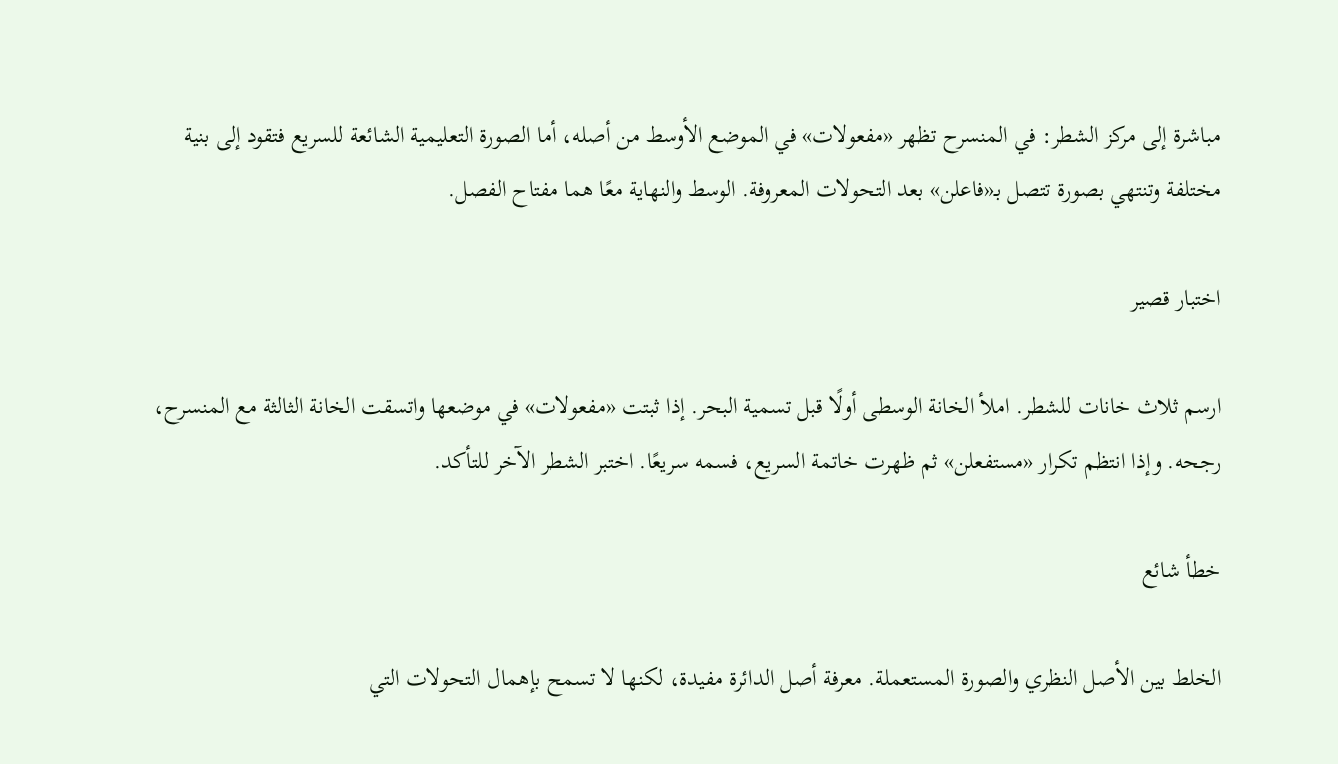مباشرة إلى مركز الشطر: في المنسرح تظهر «مفعولات» في الموضع الأوسط من أصله، أما الصورة التعليمية الشائعة للسريع فتقود إلى بنية مختلفة وتنتهي بصورة تتصل بـ«فاعلن» بعد التحولات المعروفة. الوسط والنهاية معًا هما مفتاح الفصل.

اختبار قصير

ارسم ثلاث خانات للشطر. املأ الخانة الوسطى أولًا قبل تسمية البحر. إذا ثبتت «مفعولات» في موضعها واتسقت الخانة الثالثة مع المنسرح، رجحه. وإذا انتظم تكرار «مستفعلن» ثم ظهرت خاتمة السريع، فسمه سريعًا. اختبر الشطر الآخر للتأكد.

خطأ شائع

الخلط بين الأصل النظري والصورة المستعملة. معرفة أصل الدائرة مفيدة، لكنها لا تسمح بإهمال التحولات التي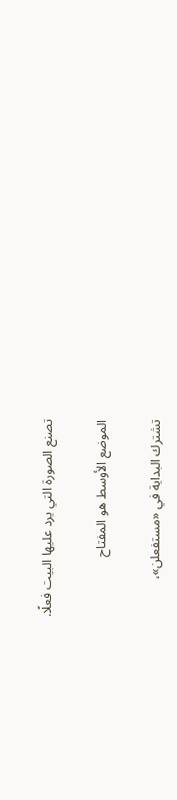تصنع الصورة التي يرد عليها البيت فعلًا.

الموضع الأوسط هو المفتاح

تشترك البداية في «مستفعلن»،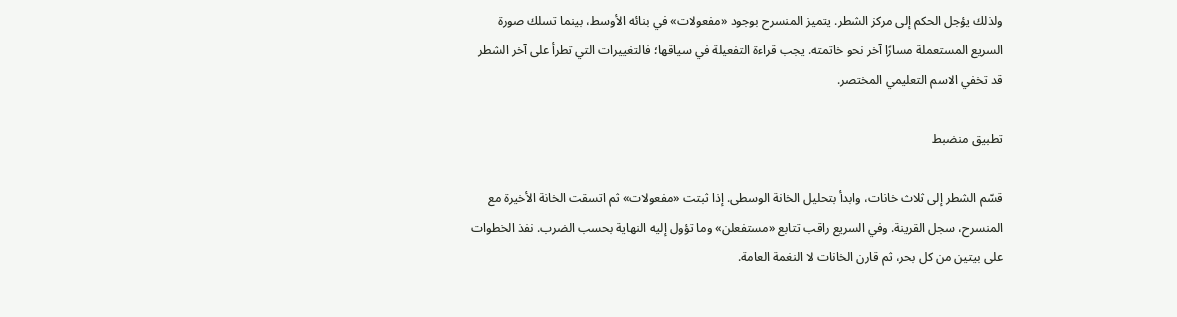ولذلك يؤجل الحكم إلى مركز الشطر. يتميز المنسرح بوجود «مفعولات» في بنائه الأوسط، بينما تسلك صورة السريع المستعملة مسارًا آخر نحو خاتمته. يجب قراءة التفعيلة في سياقها؛ فالتغييرات التي تطرأ على آخر الشطر قد تخفي الاسم التعليمي المختصر.

تطبيق منضبط

قسّم الشطر إلى ثلاث خانات، وابدأ بتحليل الخانة الوسطى. إذا ثبتت «مفعولات» ثم اتسقت الخانة الأخيرة مع المنسرح، سجل القرينة. وفي السريع راقب تتابع «مستفعلن» وما تؤول إليه النهاية بحسب الضرب. نفذ الخطوات على بيتين من كل بحر، ثم قارن الخانات لا النغمة العامة.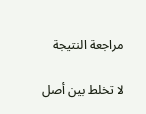مراجعة النتيجة

لا تخلط بين أصل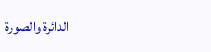الدائرة والصورة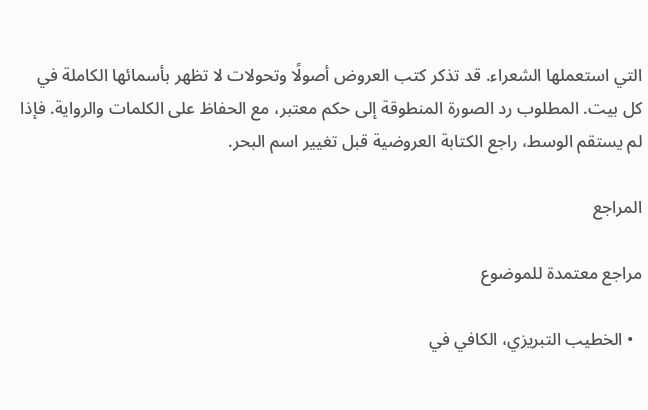التي استعملها الشعراء. قد تذكر كتب العروض أصولًا وتحولات لا تظهر بأسمائها الكاملة في كل بيت. المطلوب رد الصورة المنطوقة إلى حكم معتبر، مع الحفاظ على الكلمات والرواية. فإذا لم يستقم الوسط، راجع الكتابة العروضية قبل تغيير اسم البحر.

المراجع

مراجع معتمدة للموضوع

  • الخطيب التبريزي، الكافي في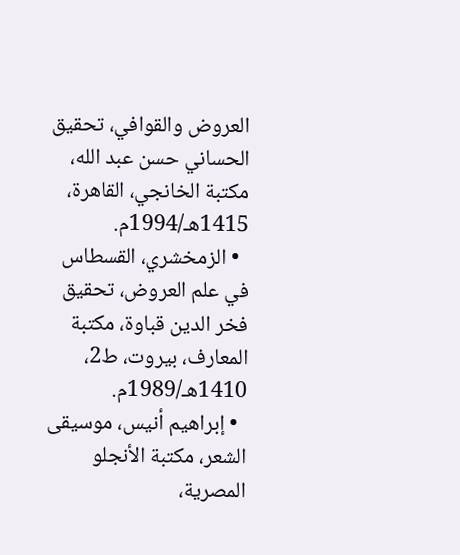العروض والقوافي، تحقيق الحساني حسن عبد الله، مكتبة الخانجي، القاهرة، 1415هـ/1994م.
  • الزمخشري، القسطاس في علم العروض، تحقيق فخر الدين قباوة، مكتبة المعارف، بيروت، ط2، 1410هـ/1989م.
  • إبراهيم أنيس، موسيقى الشعر، مكتبة الأنجلو المصرية،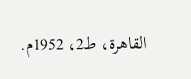القاهرة، ط2، 1952م.